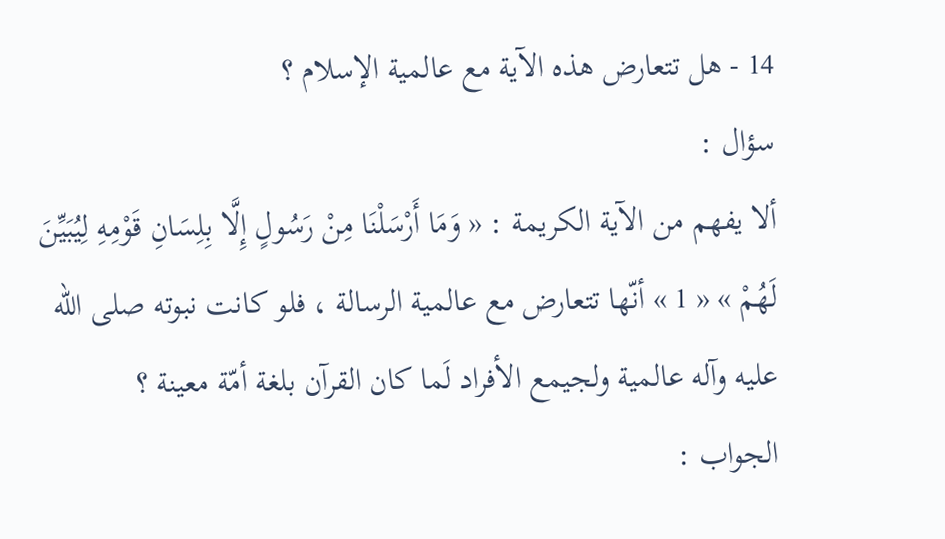14 - هل تتعارض هذه الآية مع عالمية الإسلام ؟
سؤال :
ألا يفهم من الآية الكريمة : « وَمَا أَرْسَلْنَا مِنْ رَسُولٍ إِلَّا بِلِسَانِ قَوْمِهِ لِيُبَيِّنَ لَهُمْ » « 1 » أنّها تتعارض مع عالمية الرسالة ، فلو كانت نبوته صلى الله عليه وآله عالمية ولجيمع الأفراد لَما كان القرآن بلغة أمّة معينة ؟
الجواب :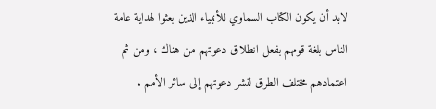لابد أن يكون الكتاب السماوي للأنبياء الذين بعثوا لهداية عامة الناس بلغة قومهم بفعل انطلاق دعوتهم من هناك ، ومن ثم اعتمادهم مختلف الطرق لنشر دعوتهم إلى سائر الأمم .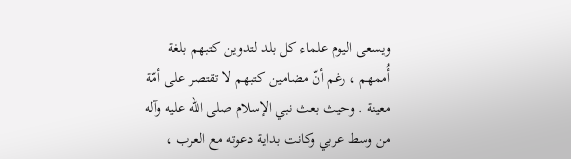ويسعى اليوم علماء كل بلد لتدوين كتبهم بلغة أُممهم ، رغم أنّ مضامين كتبهم لا تقتصر على أمّة معينة . وحيث بعث نبي الإسلام صلى الله عليه وآله من وسط عربي وكانت بداية دعوته مع العرب ،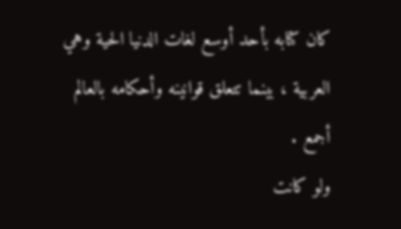كان كتابه بأحد أوسع لغات الدنيا الحية وهي العربية ، بينما تتعلق قوانينه وأحكامه بالعالم أجمع .
ولو كانت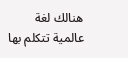هنالك لغة عالمية تتكلم بها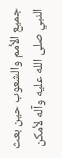جميع الأمم والشعوب حين بعث النبي صلى الله عليه وآله لأمكن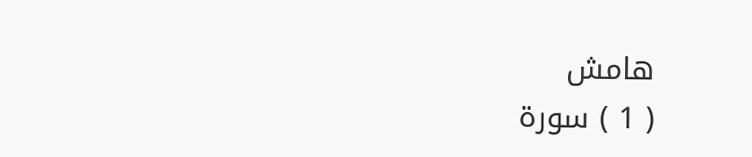هامش
( 1 ) سورة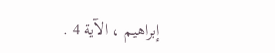إبراهيم ، الآية 4 .